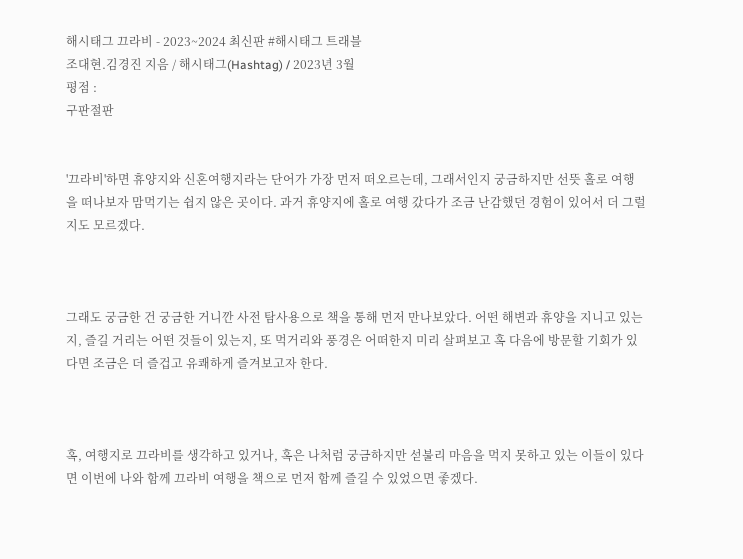해시태그 끄라비 - 2023~2024 최신판 #해시태그 트래블
조대현.김경진 지음 / 해시태그(Hashtag) / 2023년 3월
평점 :
구판절판


'끄라비'하면 휴양지와 신혼여행지라는 단어가 가장 먼저 떠오르는데, 그래서인지 궁금하지만 선뜻 홀로 여행을 떠나보자 맘먹기는 쉽지 않은 곳이다. 과거 휴양지에 홀로 여행 갔다가 조금 난감했던 경험이 있어서 더 그럴지도 모르겠다.



그래도 궁금한 건 궁금한 거니깐 사전 탐사용으로 책을 통해 먼저 만나보았다. 어떤 해변과 휴양을 지니고 있는지, 즐길 거리는 어떤 것들이 있는지, 또 먹거리와 풍경은 어떠한지 미리 살펴보고 혹 다음에 방문할 기회가 있다면 조금은 더 즐겁고 유쾌하게 즐겨보고자 한다.



혹, 여행지로 끄라비를 생각하고 있거나, 혹은 나처럼 궁금하지만 섣불리 마음을 먹지 못하고 있는 이들이 있다면 이번에 나와 함께 끄라비 여행을 책으로 먼저 함께 즐길 수 있었으면 좋겠다.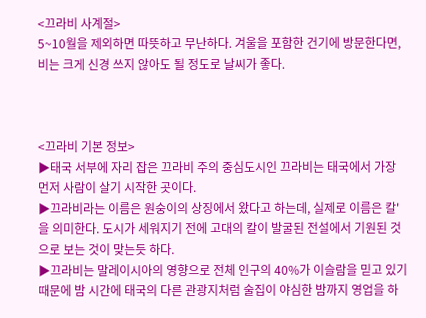<끄라비 사계절>
5~10월을 제외하면 따뜻하고 무난하다. 겨울을 포함한 건기에 방문한다면, 비는 크게 신경 쓰지 않아도 될 정도로 날씨가 좋다.



<끄라비 기본 정보>
▶태국 서부에 자리 잡은 끄라비 주의 중심도시인 끄라비는 태국에서 가장 먼저 사람이 살기 시작한 곳이다.
▶끄라비라는 이름은 원숭이의 상징에서 왔다고 하는데, 실제로 이름은 칼'을 의미한다. 도시가 세워지기 전에 고대의 칼이 발굴된 전설에서 기원된 것으로 보는 것이 맞는듯 하다.
▶끄라비는 말레이시아의 영향으로 전체 인구의 40%가 이슬람을 믿고 있기 때문에 밤 시간에 태국의 다른 관광지처럼 술집이 야심한 밤까지 영업을 하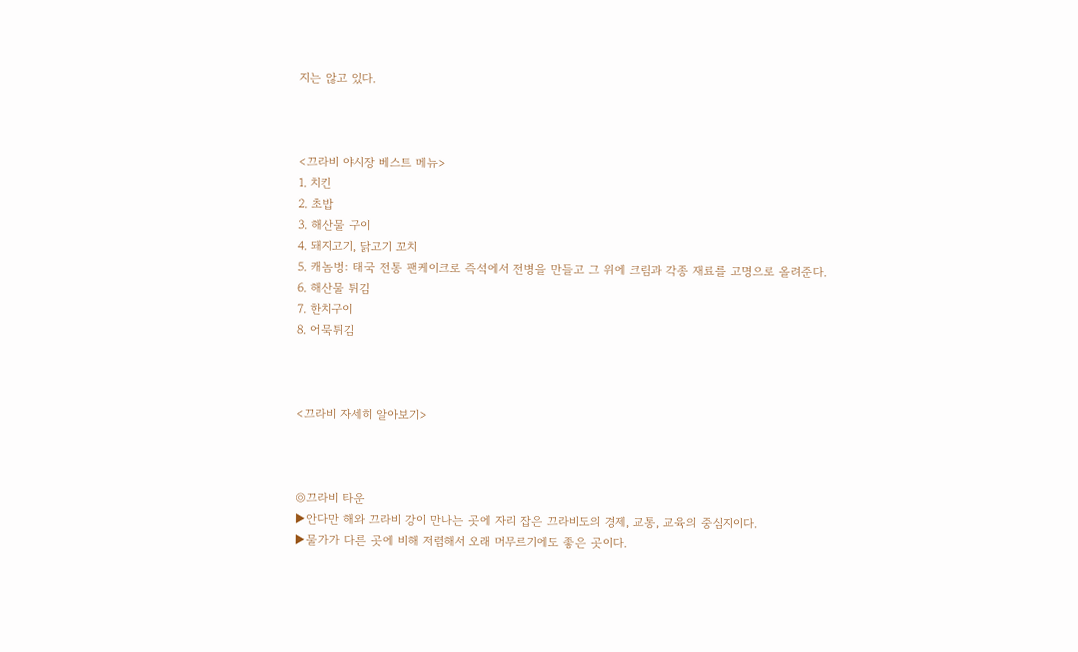지는 않고 있다.



<끄라비 야시장 베스트 메뉴>
1. 치킨
2. 초밥
3. 해산물 구이
4. 돼지고기, 닭고기 꼬치
5. 캐놈벙: 태국 전통 팬케이크로 즉석에서 전병을 만들고 그 위에 크림과 각종 재료를 고명으로 올려준다.
6. 해산물 튀김
7. 한치구이
8. 어묵튀김



<끄라비 자세히 알아보기>



◎끄라비 타운
▶안다만 해와 끄라비 강이 만나는 곳에 자리 잡은 끄라비도의 경제, 교통, 교육의 중심지이다.
▶물가가 다른 곳에 비해 저렴해서 오래 머무르기에도 좋은 곳이다.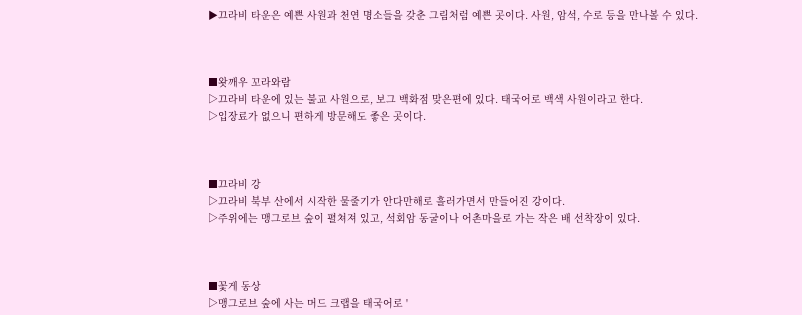▶끄라비 타운은 예쁜 사원과 천연 명소들을 갖춘 그림처럼 예쁜 곳이다. 사원, 암석, 수로 등을 만나볼 수 있다.



■왓깨우 꼬라와람
▷끄라비 타운에 있는 불교 사원으로, 보그 백화점 맞은편에 있다. 태국어로 백색 사원이라고 한다.
▷입장료가 없으니 편하게 방문해도 좋은 곳이다.



■끄라비 강
▷끄라비 북부 산에서 시작한 물줄기가 안다만해로 흘러가면서 만들어진 강이다.
▷주위에는 맹그로브 숲이 펼쳐져 있고, 석회암 동굴이나 어촌마을로 가는 작은 배 선착장이 있다.



■꽃게 동상
▷맹그로브 숲에 사는 머드 크랩을 태국어로 '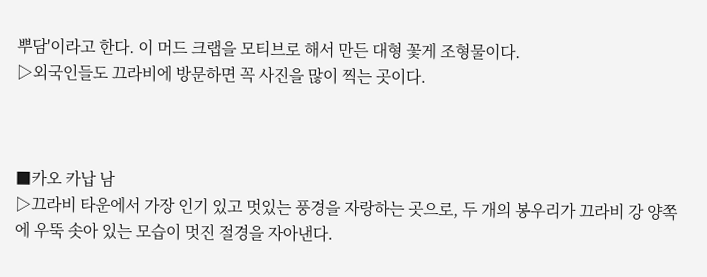뿌담'이라고 한다. 이 머드 크랩을 모티브로 해서 만든 대형 꽃게 조형물이다.
▷외국인들도 끄라비에 방문하면 꼭 사진을 많이 찍는 곳이다.



■카오 카납 남
▷끄라비 타운에서 가장 인기 있고 멋있는 풍경을 자랑하는 곳으로, 두 개의 봉우리가 끄라비 강 양쪽에 우뚝 솟아 있는 모습이 멋진 절경을 자아낸다.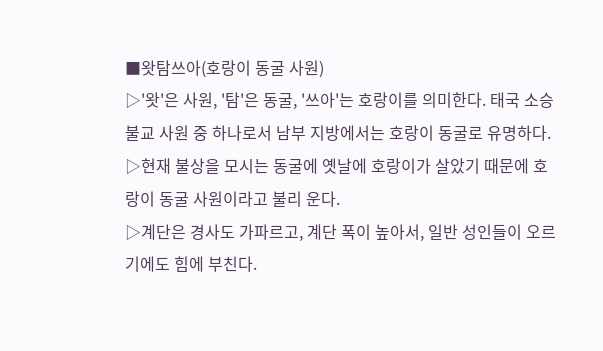■왓탐쓰아(호랑이 동굴 사원)
▷'왓'은 사원, '탐'은 동굴, '쓰아'는 호랑이를 의미한다. 태국 소승불교 사원 중 하나로서 남부 지방에서는 호랑이 동굴로 유명하다.
▷현재 불상을 모시는 동굴에 옛날에 호랑이가 살았기 때문에 호랑이 동굴 사원이라고 불리 운다.
▷계단은 경사도 가파르고, 계단 폭이 높아서, 일반 성인들이 오르기에도 힘에 부친다.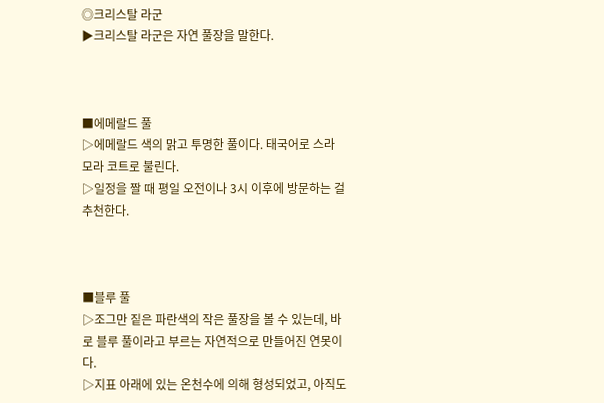◎크리스탈 라군
▶크리스탈 라군은 자연 풀장을 말한다.



■에메랄드 풀
▷에메랄드 색의 맑고 투명한 풀이다. 태국어로 스라 모라 코트로 불린다.
▷일정을 짤 때 평일 오전이나 3시 이후에 방문하는 걸 추천한다.



■블루 풀
▷조그만 짙은 파란색의 작은 풀장을 볼 수 있는데, 바로 블루 풀이라고 부르는 자연적으로 만들어진 연못이다.
▷지표 아래에 있는 온천수에 의해 형성되었고, 아직도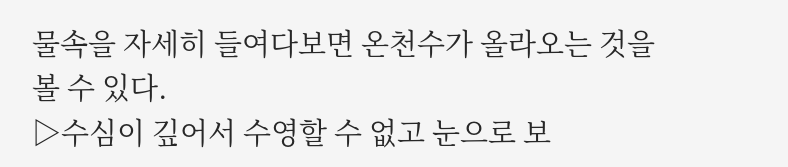물속을 자세히 들여다보면 온천수가 올라오는 것을 볼 수 있다.
▷수심이 깊어서 수영할 수 없고 눈으로 보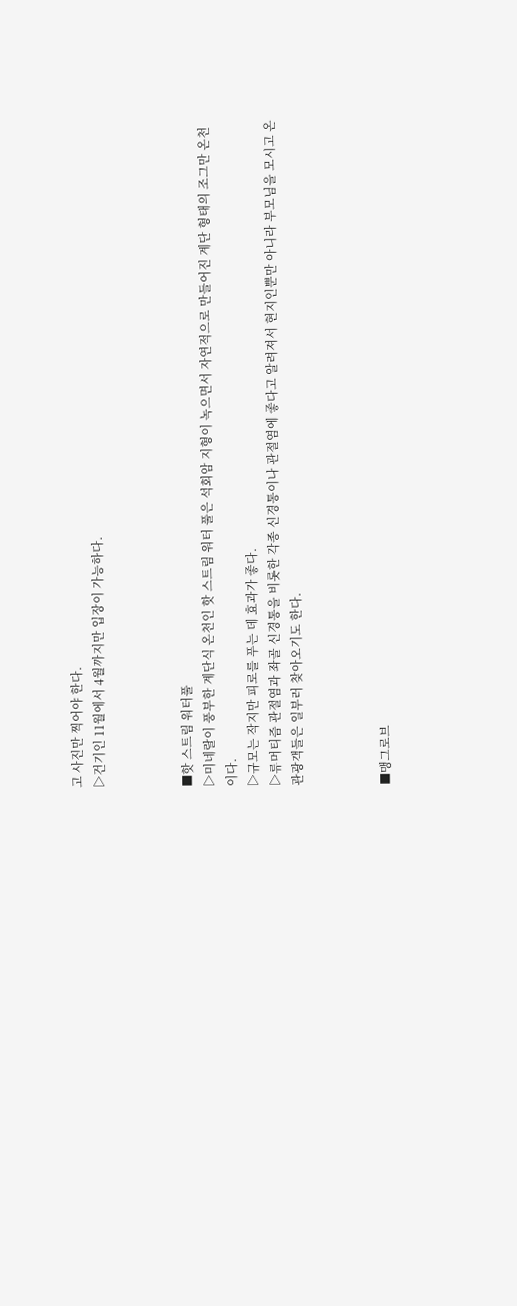고 사진만 찍어야 한다.
▷건기인 11월에서 4월까지만 입장이 가능하다.



■핫 스트림 워터풀
▷미네랄이 풍부한 계단식 온천인 핫 스트림 워터 풀은 석회암 지형이 녹으면서 자연적으로 만들어진 계단 형태의 조그만 온천이다.
▷규모는 작지만 피로를 푸는 데 효과가 좋다.
▷류머티즘 관절염과 좌골 신경통을 비롯한 각종 신경통이나 관절염에 좋다고 알려져서 현지인뿐만 아니라 부모님을 모시고 온 관광객들은 일부러 찾아오기도 한다.



■맹그로브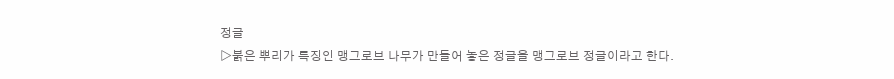정글
▷붉은 뿌리가 특징인 맹그로브 나무가 만들어 놓은 정글을 맹그로브 정글이라고 한다.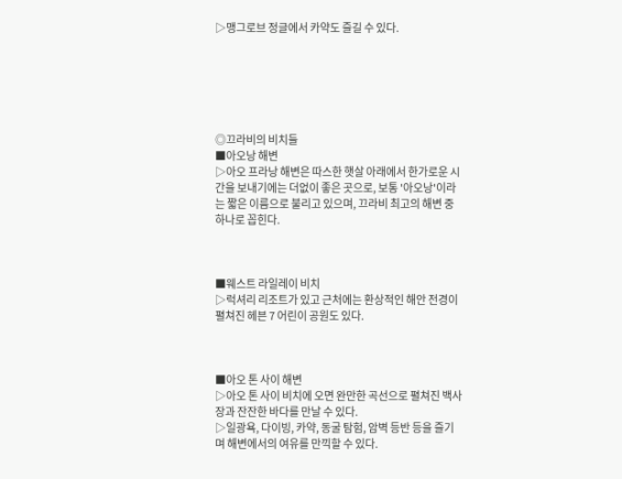▷맹그로브 정글에서 카약도 즐길 수 있다.






◎끄라비의 비치들
■아오낭 해변
▷아오 프라낭 해변은 따스한 햇살 아래에서 한가로운 시간을 보내기에는 더없이 좋은 곳으로, 보통 '아오낭'이라는 짧은 이름으로 불리고 있으며, 끄라비 최고의 해변 중 하나로 꼽힌다.



■웨스트 라일레이 비치
▷럭셔리 리조트가 있고 근처에는 환상적인 해안 전경이 펼쳐진 헤븐 7 어린이 공원도 있다.



■아오 톤 사이 해변
▷아오 톤 사이 비치에 오면 완만한 곡선으로 펼쳐진 백사장과 잔잔한 바다를 만날 수 있다.
▷일광욕, 다이빙, 카약, 동굴 탐험, 암벽 등반 등을 즐기며 해변에서의 여유를 만끽할 수 있다.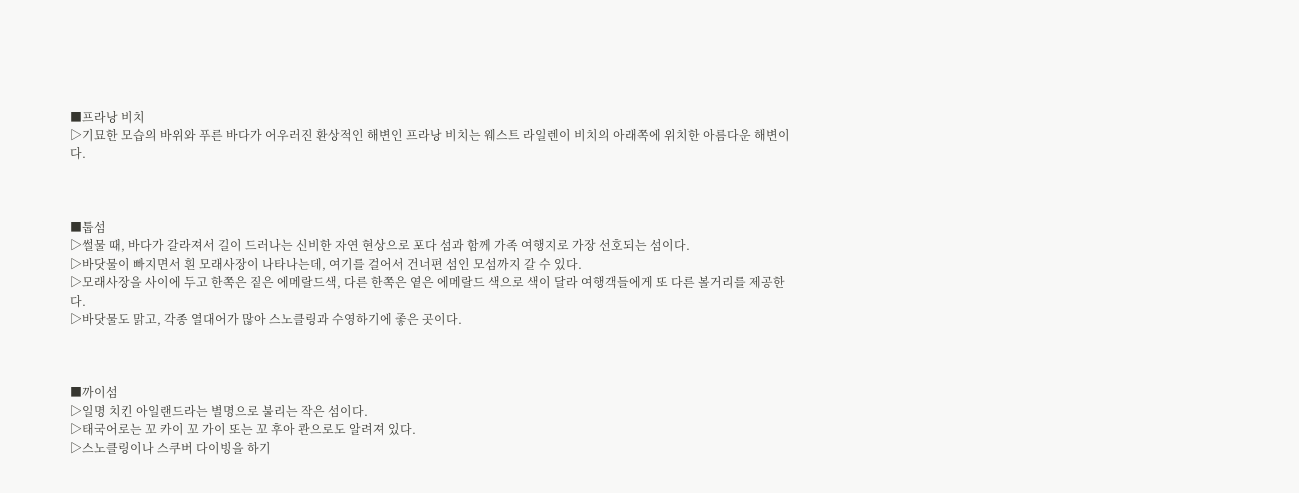■프라낭 비치
▷기묘한 모습의 바위와 푸른 바다가 어우러진 환상적인 해변인 프라낭 비치는 웨스트 라일렌이 비치의 아래쪽에 위치한 아름다운 해변이다.



■툽섬
▷썰물 때, 바다가 갈라져서 길이 드러나는 신비한 자연 현상으로 포다 섬과 함께 가족 여행지로 가장 선호되는 섬이다.
▷바닷물이 빠지면서 흰 모래사장이 나타나는데, 여기를 걸어서 건너편 섬인 모섬까지 갈 수 있다.
▷모래사장을 사이에 두고 한쪽은 짙은 에메랄드색, 다른 한쪽은 옅은 에메랄드 색으로 색이 달라 여행객들에게 또 다른 볼거리를 제공한다.
▷바닷물도 맑고, 각종 열대어가 많아 스노클링과 수영하기에 좋은 곳이다.



■까이섬
▷일명 치킨 아일랜드라는 별명으로 불리는 작은 섬이다.
▷태국어로는 꼬 카이 꼬 가이 또는 꼬 후아 콴으로도 알려져 있다.
▷스노클링이나 스쿠버 다이빙을 하기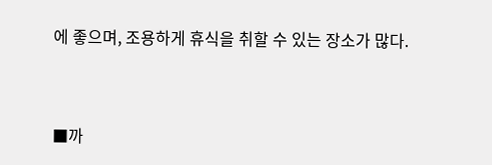에 좋으며, 조용하게 휴식을 취할 수 있는 장소가 많다.



■까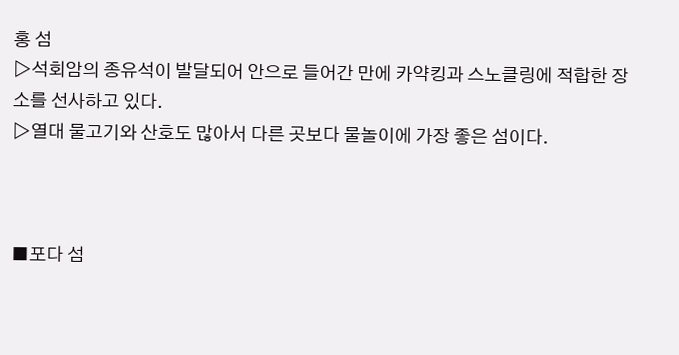홍 섬
▷석회암의 종유석이 발달되어 안으로 들어간 만에 카약킹과 스노클링에 적합한 장소를 선사하고 있다.
▷열대 물고기와 산호도 많아서 다른 곳보다 물놀이에 가장 좋은 섬이다.



■포다 섬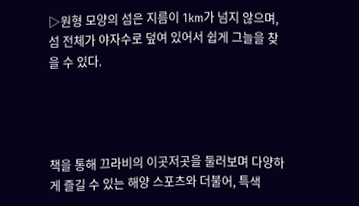▷원형 모양의 섬은 지름이 1km가 넘지 않으며, 섬 전체가 야자수로 덮여 있어서 쉽게 그늘을 찾을 수 있다.




책을 통해 끄라비의 이곳저곳을 둘러보며 다양하게 즐길 수 있는 해양 스포츠와 더불어, 특색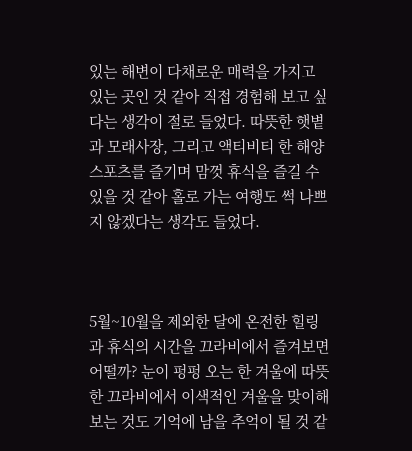있는 해변이 다채로운 매력을 가지고 있는 곳인 것 같아 직접 경험해 보고 싶다는 생각이 절로 들었다. 따뜻한 햇볕과 모래사장, 그리고 액티비티 한 해양스포츠를 즐기며 맘껏 휴식을 즐길 수 있을 것 같아 홀로 가는 여행도 썩 나쁘지 않겠다는 생각도 들었다.



5월~10월을 제외한 달에 온전한 힐링과 휴식의 시간을 끄라비에서 즐겨보면 어떨까? 눈이 펑펑 오는 한 겨울에 따뜻한 끄라비에서 이색적인 겨울을 맞이해보는 것도 기억에 남을 추억이 될 것 같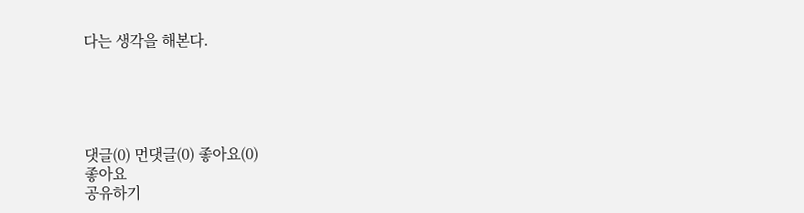다는 생각을 해본다.





댓글(0) 먼댓글(0) 좋아요(0)
좋아요
공유하기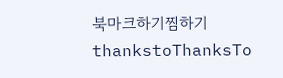북마크하기찜하기 thankstoThanksTo